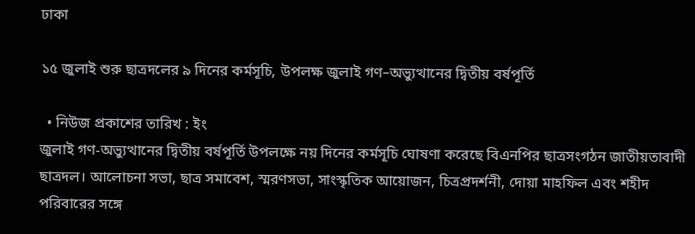ঢাকা

১৫ জুলাই শুরু ছাত্রদলের ৯ দিনের কর্মসূচি, উপলক্ষ জুলাই গণ–অভ্যুত্থানের দ্বিতীয় বর্ষপূর্তি

  • নিউজ প্রকাশের তারিখ : ইং
জুলাই গণ-অভ্যুত্থানের দ্বিতীয় বর্ষপূর্তি উপলক্ষে নয় দিনের কর্মসূচি ঘোষণা করেছে বিএনপির ছাত্রসংগঠন জাতীয়তাবাদী ছাত্রদল। আলোচনা সভা, ছাত্র সমাবেশ, স্মরণসভা, সাংস্কৃতিক আয়োজন, চিত্রপ্রদর্শনী, দোয়া মাহফিল এবং শহীদ পরিবারের সঙ্গে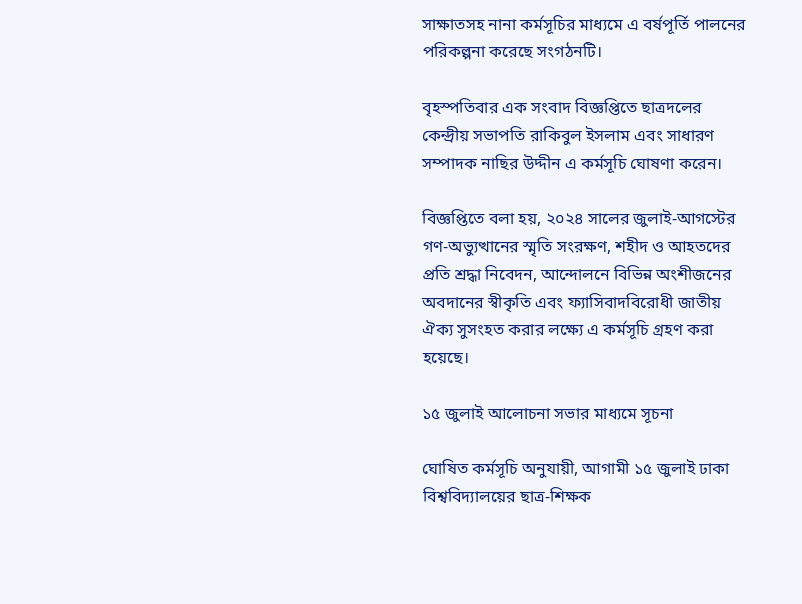সাক্ষাতসহ নানা কর্মসূচির মাধ্যমে এ বর্ষপূর্তি পালনের পরিকল্পনা করেছে সংগঠনটি।

বৃহস্পতিবার এক সংবাদ বিজ্ঞপ্তিতে ছাত্রদলের কেন্দ্রীয় সভাপতি রাকিবুল ইসলাম এবং সাধারণ সম্পাদক নাছির উদ্দীন এ কর্মসূচি ঘোষণা করেন।

বিজ্ঞপ্তিতে বলা হয়, ২০২৪ সালের জুলাই-আগস্টের গণ-অভ্যুত্থানের স্মৃতি সংরক্ষণ, শহীদ ও আহতদের প্রতি শ্রদ্ধা নিবেদন, আন্দোলনে বিভিন্ন অংশীজনের অবদানের স্বীকৃতি এবং ফ্যাসিবাদবিরোধী জাতীয় ঐক্য সুসংহত করার লক্ষ্যে এ কর্মসূচি গ্রহণ করা হয়েছে।

১৫ জুলাই আলোচনা সভার মাধ্যমে সূচনা

ঘোষিত কর্মসূচি অনুযায়ী, আগামী ১৫ জুলাই ঢাকা বিশ্ববিদ্যালয়ের ছাত্র-শিক্ষক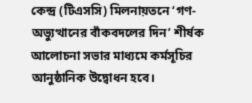কেন্দ্র (টিএসসি) মিলনায়তনে ‘গণ-অভ্যুত্থানের বাঁকবদলের দিন’ শীর্ষক আলোচনা সভার মাধ্যমে কর্মসূচির আনুষ্ঠানিক উদ্বোধন হবে।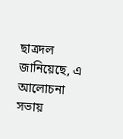ছাত্রদল জানিয়েছে, এ আলোচনা সভায়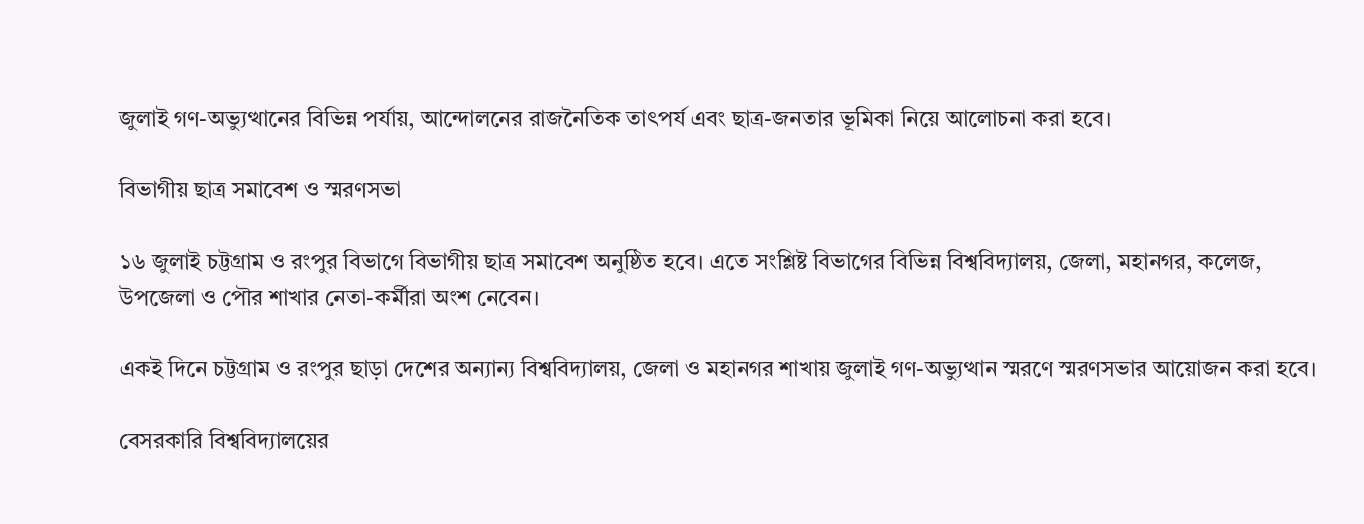জুলাই গণ-অভ্যুত্থানের বিভিন্ন পর্যায়, আন্দোলনের রাজনৈতিক তাৎপর্য এবং ছাত্র-জনতার ভূমিকা নিয়ে আলোচনা করা হবে।

বিভাগীয় ছাত্র সমাবেশ ও স্মরণসভা

১৬ জুলাই চট্টগ্রাম ও রংপুর বিভাগে বিভাগীয় ছাত্র সমাবেশ অনুষ্ঠিত হবে। এতে সংশ্লিষ্ট বিভাগের বিভিন্ন বিশ্ববিদ্যালয়, জেলা, মহানগর, কলেজ, উপজেলা ও পৌর শাখার নেতা-কর্মীরা অংশ নেবেন।

একই দিনে চট্টগ্রাম ও রংপুর ছাড়া দেশের অন্যান্য বিশ্ববিদ্যালয়, জেলা ও মহানগর শাখায় জুলাই গণ-অভ্যুত্থান স্মরণে স্মরণসভার আয়োজন করা হবে।

বেসরকারি বিশ্ববিদ্যালয়ের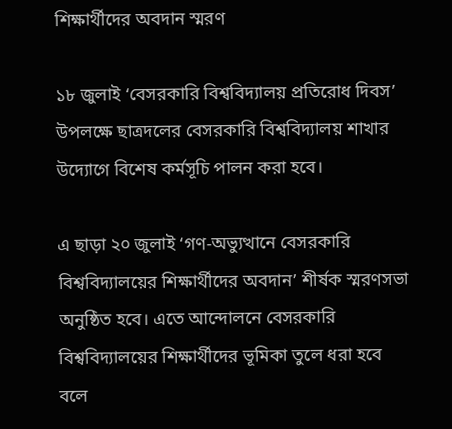শিক্ষার্থীদের অবদান স্মরণ

১৮ জুলাই ‘বেসরকারি বিশ্ববিদ্যালয় প্রতিরোধ দিবস’ উপলক্ষে ছাত্রদলের বেসরকারি বিশ্ববিদ্যালয় শাখার উদ্যোগে বিশেষ কর্মসূচি পালন করা হবে।

এ ছাড়া ২০ জুলাই ‘গণ-অভ্যুত্থানে বেসরকারি বিশ্ববিদ্যালয়ের শিক্ষার্থীদের অবদান’ শীর্ষক স্মরণসভা অনুষ্ঠিত হবে। এতে আন্দোলনে বেসরকারি বিশ্ববিদ্যালয়ের শিক্ষার্থীদের ভূমিকা তুলে ধরা হবে বলে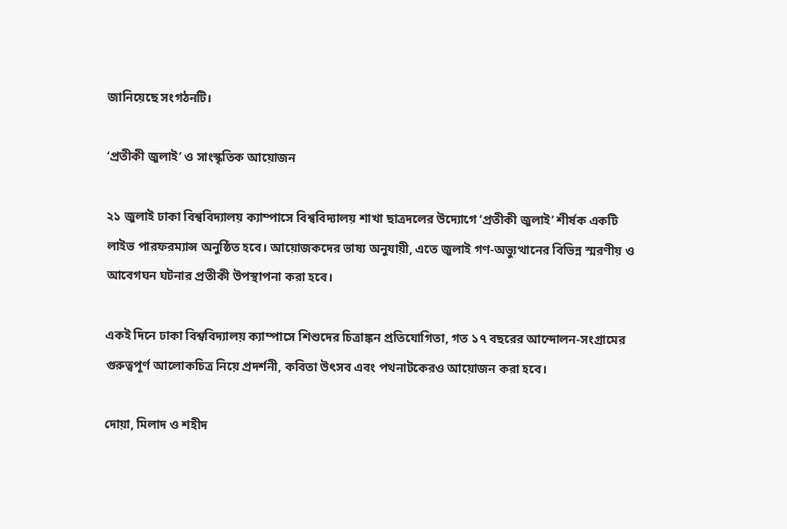জানিয়েছে সংগঠনটি।

‘প্রতীকী জুলাই’ ও সাংস্কৃতিক আয়োজন

২১ জুলাই ঢাকা বিশ্ববিদ্যালয় ক্যাম্পাসে বিশ্ববিদ্যালয় শাখা ছাত্রদলের উদ্যোগে ‘প্রতীকী জুলাই’ শীর্ষক একটি লাইভ পারফরম্যান্স অনুষ্ঠিত হবে। আয়োজকদের ভাষ্য অনুযায়ী, এতে জুলাই গণ-অভ্যুত্থানের বিভিন্ন স্মরণীয় ও আবেগঘন ঘটনার প্রতীকী উপস্থাপনা করা হবে।

একই দিনে ঢাকা বিশ্ববিদ্যালয় ক্যাম্পাসে শিশুদের চিত্রাঙ্কন প্রতিযোগিতা, গত ১৭ বছরের আন্দোলন-সংগ্রামের গুরুত্বপূর্ণ আলোকচিত্র নিয়ে প্রদর্শনী, কবিতা উৎসব এবং পথনাটকেরও আয়োজন করা হবে।

দোয়া, মিলাদ ও শহীদ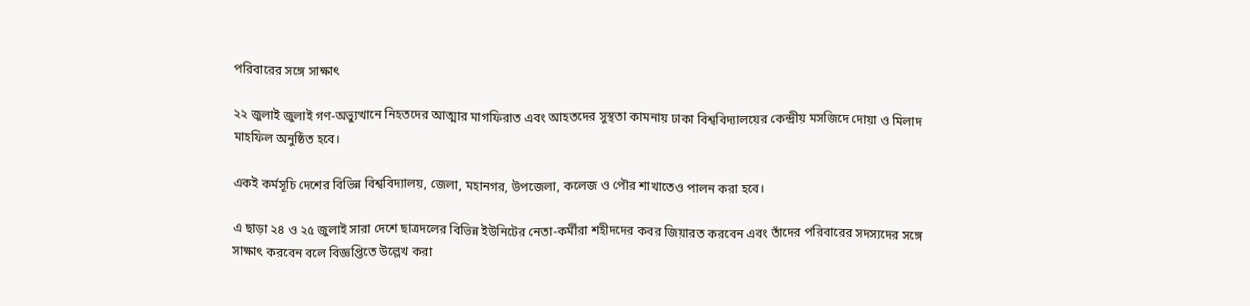পরিবারের সঙ্গে সাক্ষাৎ

২২ জুলাই জুলাই গণ-অভ্যুত্থানে নিহতদের আত্মার মাগফিরাত এবং আহতদের সুস্থতা কামনায় ঢাকা বিশ্ববিদ্যালয়ের কেন্দ্রীয় মসজিদে দোয়া ও মিলাদ মাহফিল অনুষ্ঠিত হবে।

একই কর্মসূচি দেশের বিভিন্ন বিশ্ববিদ্যালয়, জেলা, মহানগর, উপজেলা, কলেজ ও পৌর শাখাতেও পালন করা হবে।

এ ছাড়া ২৪ ও ২৫ জুলাই সারা দেশে ছাত্রদলের বিভিন্ন ইউনিটের নেতা-কর্মীরা শহীদদের কবর জিয়ারত করবেন এবং তাঁদের পরিবারের সদস্যদের সঙ্গে সাক্ষাৎ করবেন বলে বিজ্ঞপ্তিতে উল্লেখ করা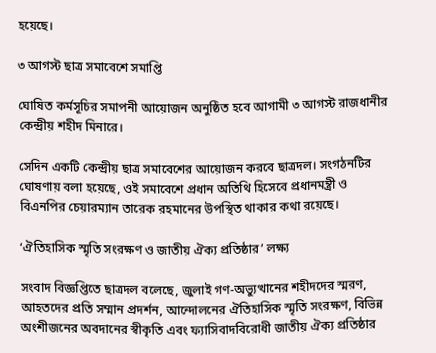হয়েছে।

৩ আগস্ট ছাত্র সমাবেশে সমাপ্তি

ঘোষিত কর্মসূচির সমাপনী আয়োজন অনুষ্ঠিত হবে আগামী ৩ আগস্ট রাজধানীর কেন্দ্রীয় শহীদ মিনারে।

সেদিন একটি কেন্দ্রীয় ছাত্র সমাবেশের আয়োজন করবে ছাত্রদল। সংগঠনটির ঘোষণায় বলা হয়েছে, ওই সমাবেশে প্রধান অতিথি হিসেবে প্রধানমন্ত্রী ও বিএনপির চেয়ারম্যান তারেক রহমানের উপস্থিত থাকার কথা রয়েছে।

‘ঐতিহাসিক স্মৃতি সংরক্ষণ ও জাতীয় ঐক্য প্রতিষ্ঠার’ লক্ষ্য

সংবাদ বিজ্ঞপ্তিতে ছাত্রদল বলেছে, জুলাই গণ-অভ্যুত্থানের শহীদদের স্মরণ, আহতদের প্রতি সম্মান প্রদর্শন, আন্দোলনের ঐতিহাসিক স্মৃতি সংরক্ষণ, বিভিন্ন অংশীজনের অবদানের স্বীকৃতি এবং ফ্যাসিবাদবিরোধী জাতীয় ঐক্য প্রতিষ্ঠার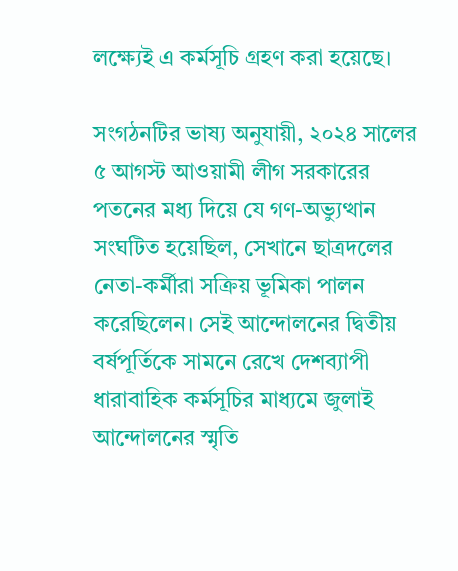লক্ষ্যেই এ কর্মসূচি গ্রহণ করা হয়েছে।

সংগঠনটির ভাষ্য অনুযায়ী, ২০২৪ সালের ৫ আগস্ট আওয়ামী লীগ সরকারের পতনের মধ্য দিয়ে যে গণ-অভ্যুত্থান সংঘটিত হয়েছিল, সেখানে ছাত্রদলের নেতা-কর্মীরা সক্রিয় ভূমিকা পালন করেছিলেন। সেই আন্দোলনের দ্বিতীয় বর্ষপূর্তিকে সামনে রেখে দেশব্যাপী ধারাবাহিক কর্মসূচির মাধ্যমে জুলাই আন্দোলনের স্মৃতি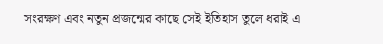সংরক্ষণ এবং নতুন প্রজন্মের কাছে সেই ইতিহাস তুলে ধরাই এ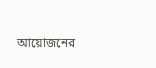আয়োজনের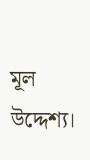মূল উদ্দেশ্য।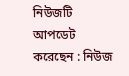নিউজটি আপডেট করেছেন : নিউজ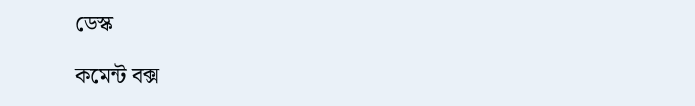ডেস্ক

কমেন্ট বক্স